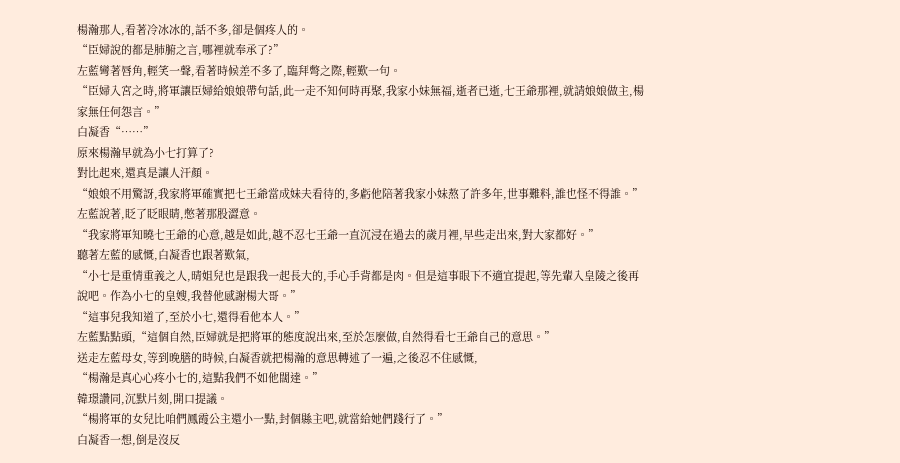楊瀚那人,看著冷冰冰的,話不多,卻是個疼人的。
“臣婦說的都是肺腑之言,哪裡就奉承了?”
左藍彎著唇角,輕笑一聲,看著時候差不多了,臨拜彆之際,輕歎一句。
“臣婦入宮之時,將軍讓臣婦給娘娘帶句話,此一走不知何時再聚,我家小妹無福,逝者已逝,七王爺那裡,就請娘娘做主,楊家無任何怨言。”
白凝香“……”
原來楊瀚早就為小七打算了?
對比起來,還真是讓人汗顏。
“娘娘不用驚訝,我家將軍確實把七王爺當成妹夫看待的,多虧他陪著我家小妹熬了許多年,世事難料,誰也怪不得誰。”
左藍說著,眨了眨眼睛,憋著那股澀意。
“我家將軍知曉七王爺的心意,越是如此,越不忍七王爺一直沉浸在過去的歲月裡,早些走出來,對大家都好。”
聽著左藍的感慨,白凝香也跟著歎氣,
“小七是重情重義之人,晴姐兒也是跟我一起長大的,手心手背都是肉。但是這事眼下不適宜提起,等先輩入皇陵之後再說吧。作為小七的皇嫂,我替他感謝楊大哥。”
“這事兒我知道了,至於小七,還得看他本人。”
左藍點點頭,“這個自然,臣婦就是把將軍的態度說出來,至於怎麼做,自然得看七王爺自己的意思。”
送走左藍母女,等到晚膳的時候,白凝香就把楊瀚的意思轉述了一遍,之後忍不住感慨,
“楊瀚是真心心疼小七的,這點我們不如他闊達。”
韓璟讚同,沉默片刻,開口提議。
“楊將軍的女兒比咱們鳳霞公主還小一點,封個縣主吧,就當給她們踐行了。”
白凝香一想,倒是沒反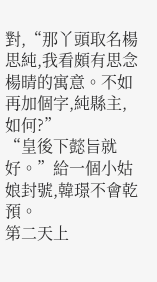對,“那丫頭取名楊思純,我看頗有思念楊晴的寓意。不如再加個字,純縣主,如何?”
“皇後下懿旨就好。”給一個小姑娘封號,韓璟不會乾預。
第二天上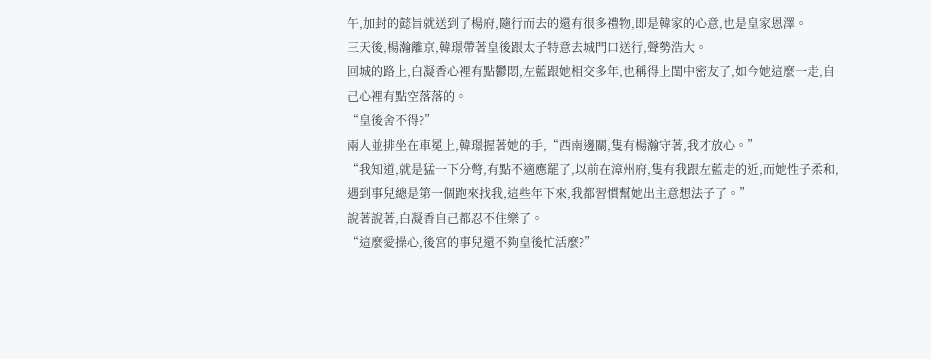午,加封的懿旨就送到了楊府,隨行而去的還有很多禮物,即是韓家的心意,也是皇家恩澤。
三天後,楊瀚離京,韓璟帶著皇後跟太子特意去城門口送行,聲勢浩大。
回城的路上,白凝香心裡有點鬱悶,左藍跟她相交多年,也稱得上閨中密友了,如今她這麼一走,自己心裡有點空落落的。
“皇後舍不得?”
兩人並排坐在車冕上,韓璟握著她的手,“西南邊關,隻有楊瀚守著,我才放心。”
“我知道,就是猛一下分彆,有點不適應罷了,以前在漳州府,隻有我跟左藍走的近,而她性子柔和,遇到事兒總是第一個跑來找我,這些年下來,我都習慣幫她出主意想法子了。”
說著說著,白凝香自己都忍不住樂了。
“這麼愛操心,後宮的事兒還不夠皇後忙活麼?”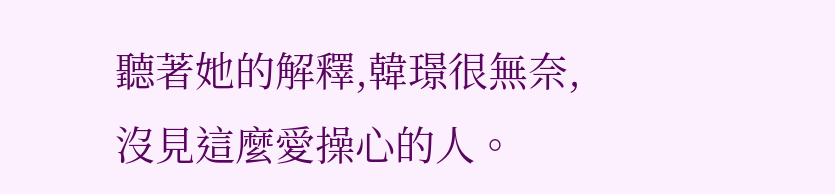聽著她的解釋,韓璟很無奈,沒見這麼愛操心的人。